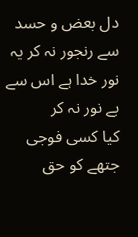دل بعض و حسد سے رنجور نہ کر یہ نور خدا ہے اس سے بے نور نہ کر
کیا کسی فوجی جتھے کو حق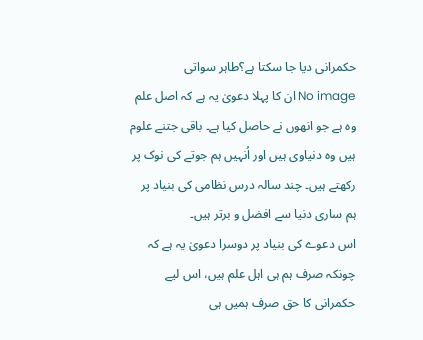حکمرانی دیا جا سکتا ہے؟طاہر سواتی
No image ان کا پہلا دعویٰ یہ ہے کہ اصل علم وہ ہے جو انھوں نے حاصل کیا ہے۔ باقی جتنے علوم ہیں وہ دنیاوی ہیں اور اُنہیں ہم جوتے کی نوک پر رکھتے ہیں۔ چند سالہ درس نظامی کی بنیاد پر ہم ساری دنیا سے افضل و برتر ہیں۔
اس دعوے کی بنیاد پر دوسرا دعویٰ یہ ہے کہ چونکہ صرف ہم ہی اہل علم ہیں، اس لیے حکمرانی کا حق صرف ہمیں ہی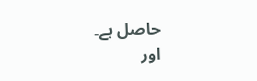حاصل ہے۔
اور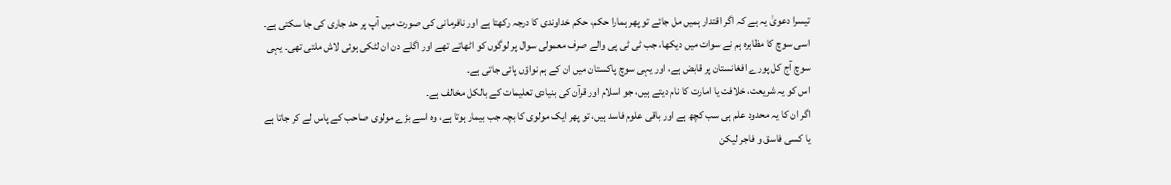تیسرا دعویٰ یہ ہے کہ اگر اقتدار ہمیں مل جائے تو پھر ہمارا حکم، حکم خداوندی کا درجہ رکھتا ہے اور نافرمانی کی صورت میں آپ پر حد جاری کی جا سکتی ہے۔
اسی سوچ کا مظاہرہ ہم نے سوات میں دیکھا، جب ٹی ٹی پی والے صرف معمولی سوال پر لوگوں کو اٹھاتے تھے اور اگلے دن ان لٹکی ہوئی لاش ملتی تھی۔ یہی سوچ آج کل پورے افغانستان پر قابض ہے، اور یہی سوچ پاکستان میں ان کے ہم نواؤں پائی جاتی ہے۔
اس کو یہ شریعت، خلافت یا امارت کا نام دیتے ہیں، جو اسلام اور قرآن کی بنیادی تعلیمات کے بالکل مخالف ہے۔
اگر ان کا یہ محدود علم ہی سب کچھ ہے اور باقی علوم فاسد ہیں، تو پھر ایک مولوی کا بچہ جب بیمار ہوتا ہے، وہ اسے بڑے مولوی صاحب کے پاس لے کر جاتا ہے یا کسی فاسق و فاجر لیکن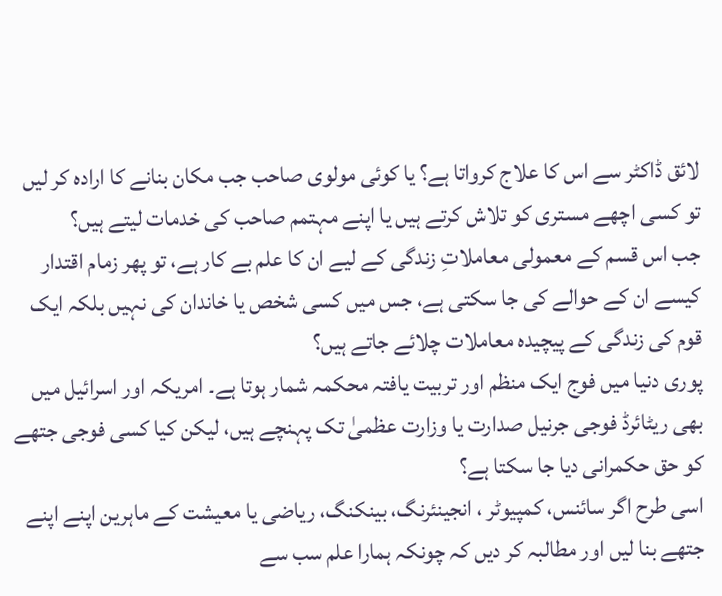لائق ڈاکٹر سے اس کا علاج کرواتا ہے؟ یا کوئی مولوی صاحب جب مکان بنانے کا ارادہ کر لیں تو کسی اچھے مستری کو تلاش کرتے ہیں یا اپنے مہتمم صاحب کی خدمات لیتے ہیں؟
جب اس قسم کے معمولی معاملاتِ زندگی کے لیے ان کا علم بے کار ہے، تو پھر زمام اقتدار کیسے ان کے حوالے کی جا سکتی ہے، جس میں کسی شخص یا خاندان کی نہیں بلکہ ایک قوم کی زندگی کے پیچیدہ معاملات چلائے جاتے ہیں؟
پوری دنیا میں فوج ایک منظم اور تربیت یافتہ محکمہ شمار ہوتا ہے۔ امریکہ اور اسرائیل میں بھی ریٹائرڈ فوجی جرنیل صدارت یا وزارت عظمیٰ تک پہنچے ہیں، لیکن کیا کسی فوجی جتھے کو حق حکمرانی دیا جا سکتا ہے؟
اسی طرح اگر سائنس، کمپیوٹر ، انجینئرنگ، بینکنگ، ریاضی یا معیشت کے ماہرین اپنے اپنے جتھے بنا لیں اور مطالبہ کر دیں کہ چونکہ ہمارا علم سب سے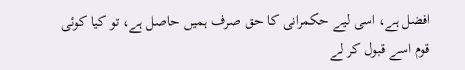افضل ہے، اسی لیے حکمرانی کا حق صرف ہمیں حاصل ہے، تو کیا کوئی قوم اسے قبول کر لے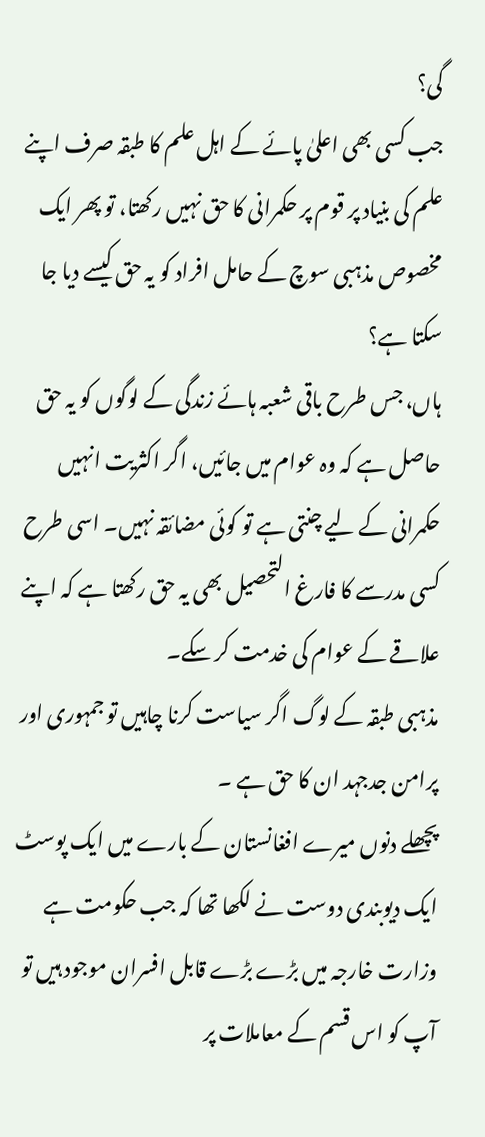گی؟
جب کسی بھی اعلیٰ پائے کے اہل علم کا طبقہ صرف اپنے علم کی بنیاد پر قوم پر حکمرانی کا حق نہیں رکھتا، تو پھر ایک مخصوص مذہبی سوچ کے حامل افراد کو یہ حق کیسے دیا جا سکتا ہے؟
ہاں، جس طرح باقی شعبہ ہائے زندگی کے لوگوں کو یہ حق حاصل ہے کہ وہ عوام میں جائیں، اگر اکثریت انہیں حکمرانی کے لیے چنتی ہے تو کوئی مضائقہ نہیں۔ اسی طرح کسی مدرسے کا فارغ التحصیل بھی یہ حق رکھتا ہے کہ اپنے علاقے کے عوام کی خدمت کر سکے۔
مذہبی طبقہ کے لوگ اگر سیاست کرنا چاہیں تو جمہوری اور پرامن جدجہد ان کا حق ہے ۔
پچھلے دنوں میرے افغانستان کے بارے میں ایک پوسٹ ایک دیوبندی دوست نے لکھا تھا کہ جب حکومت ہے وزارت خارجہ میں بڑے بڑے قابل افسران موجود ہیں تو آپ کو اس قسم کے معاملات پر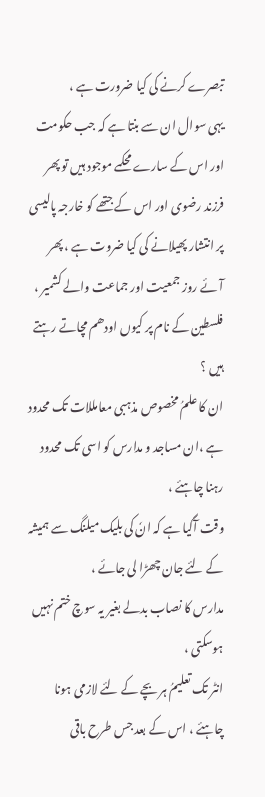تبصرے کرنے کی کیا ضرورت ہے ،
یہی سوال ان سے بنتا ہے کہ جب حکومت اور اس کے سارے محکمے موجود ہیں تو پھر فرزند رضوی اور اس کے جتھے کو خارجہ پالیسی پر انتشار پھیلانے کی کیا ضروت ہے ، پھر آئے روز جمعیت اور جماعت والے کشمیر ، فلسطین کے نام پر کیوں اودھم مچاتے رہتے ہیں ؟
ان کا علمُ مخصوص مذہبی معامللات تک محدود ہے ،ان مساجد و مدارس کو اسی تک محدود رہنا چاہئے ،
وقت آگیا ہے کہ انٗ کی بلیک میلنگ سے ہمیشہ کے لئے جان چھڑا لی جائے ،
مدارس کا نصاب بدلے بغیر یہ سوچ ختم نہیں ہوسکتی ،
انٹر تک تعلیمُ ہر بچے کے لئے لازمی ہونا چاہئے ، اس کے بعد جس طرح باقی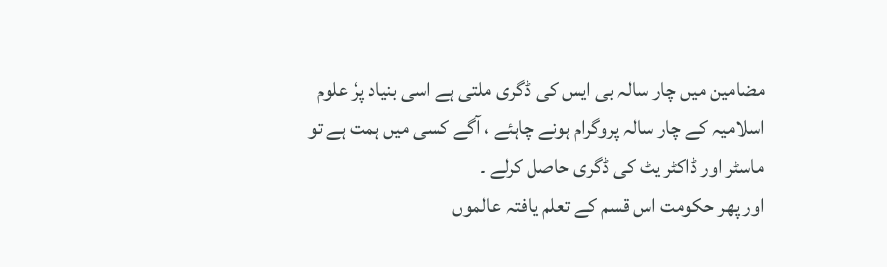مضامین میں چار سالہ بی ایس کی ڈگری ملتی ہے اسی بنیاد پرٗ علوم اسلامیہ کے چار سالہ پروگرام ہونے چاہئے ، آگے کسی میں ہمت ہے تو ماسٹر اور ڈاکٹر یٹ کی ڈگری حاصل کرلے ۔
اور پھر حکومت اس قسم کے تعلم یافتہ عالموں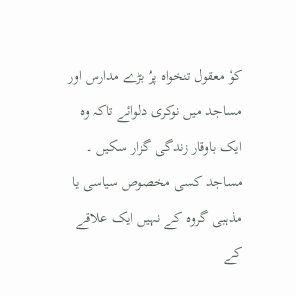کوٗ معقول تنخواہ پرُ بڑے مدارس اور مساجد میں نوکری دلوائے تاکہ وہ ایک باوقار زندگی گزار سکیں ۔
مساجد کسی مخصوص سیاسی یا مذہبی گروہ کے نہیں ایک علاقے کے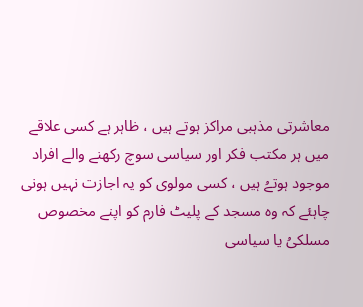معاشرتی مذہبی مراکز ہوتے ہیں ، ظاہر ہے کسی علاقے میں ہر مکتب فکر اور سیاسی سوچ رکھنے والے افراد موجود ہوتےُ ہیں ، کسی مولوی کو یہ اجازت نہیں ہونی چاہئے کہ وہ مسجد کے پلیٹ فارم کو اپنے مخصوص مسلکیُ یا سیاسی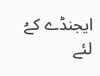ایجنڈے کےُ لئے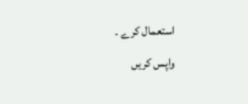استعمال کرے ۔
واپس کریں